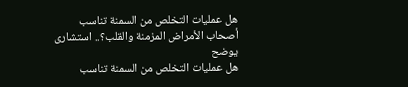هل عمليات التخلص من السمنة تناسب أصحاب الأمراض المزمنة والقلب؟.. استشارى يوضح
هل عمليات التخلص من السمنة تناسب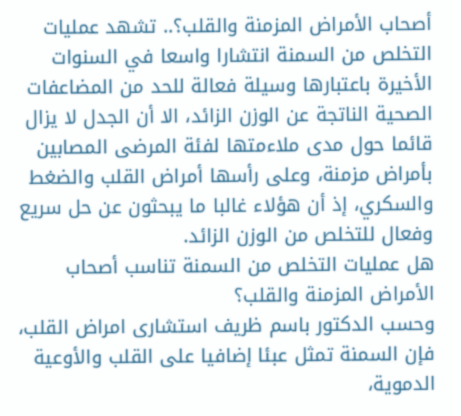أصحاب الأمراض المزمنة والقلب؟.. تشهد عمليات التخلص من السمنة انتشارا واسعا في السنوات الأخيرة باعتبارها وسيلة فعالة للحد من المضاعفات الصحية الناتجة عن الوزن الزائد، الا أن الجدل لا يزال قائما حول مدى ملاءمتها لفئة المرضى المصابين بأمراض مزمنة، وعلى رأسها أمراض القلب والضغط والسكري، إذ أن هؤلاء غالبا ما يبحثون عن حل سريع وفعال للتخلص من الوزن الزائد.
هل عمليات التخلص من السمنة تناسب أصحاب الأمراض المزمنة والقلب؟
وحسب الدكتور باسم ظريف استشارى امراض القلب، فإن السمنة تمثل عبئا إضافيا على القلب والأوعية الدموية،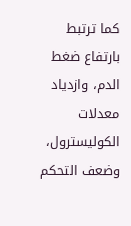كما ترتبط بارتفاع ضغط الدم، وازدياد معدلات الكوليسترول، وضعف التحكم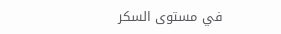في مستوى السكر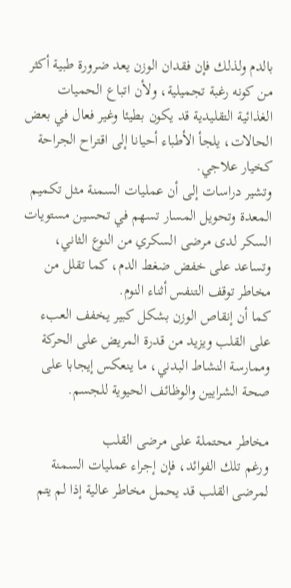بالدم ولذلك فإن فقدان الوزن يعد ضرورة طبية أكثر من كونه رغبة تجميلية، ولأن اتباع الحميات الغذائية التقليدية قد يكون بطيئا وغير فعال في بعض الحالات، يلجأ الأطباء أحيانا إلى اقتراح الجراحة كخيار علاجي.
وتشير دراسات إلى أن عمليات السمنة مثل تكميم المعدة وتحويل المسار تسهم في تحسين مستويات السكر لدى مرضى السكري من النوع الثاني، وتساعد على خفض ضغط الدم، كما تقلل من مخاطر توقف التنفس أثناء النوم.
كما أن إنقاص الوزن بشكل كبير يخفف العبء على القلب ويزيد من قدرة المريض على الحركة وممارسة النشاط البدني، ما ينعكس إيجابا على صحة الشرايين والوظائف الحيوية للجسم.

مخاطر محتملة على مرضى القلب
ورغم تلك الفوائد، فإن إجراء عمليات السمنة لمرضى القلب قد يحمل مخاطر عالية إذا لم يتم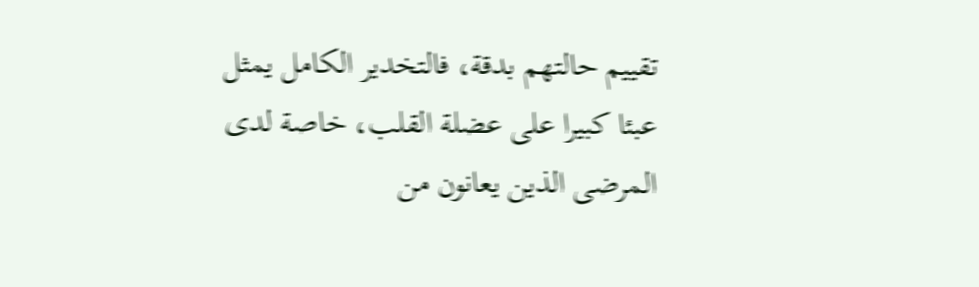تقييم حالتهم بدقة، فالتخدير الكامل يمثل عبئا كبيرا على عضلة القلب، خاصة لدى المرضى الذين يعانون من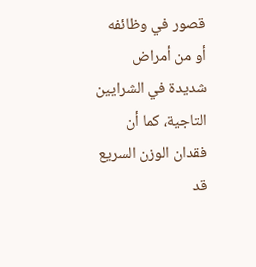قصور في وظائفه أو من أمراض شديدة في الشرايين التاجية، كما أن فقدان الوزن السريع قد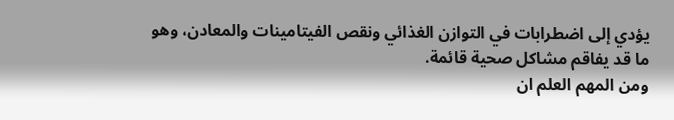يؤدي إلى اضطرابات في التوازن الغذائي ونقص الفيتامينات والمعادن، وهو ما قد يفاقم مشاكل صحية قائمة.
ومن المهم العلم ان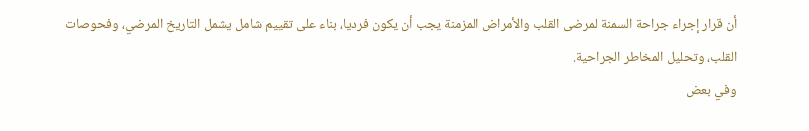أن قرار إجراء جراحة السمنة لمرضى القلب والأمراض المزمنة يجب أن يكون فرديا، بناء على تقييم شامل يشمل التاريخ المرضي، وفحوصات القلب، وتحليل المخاطر الجراحية.
وفي بعض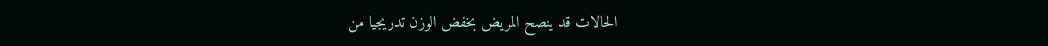الحالات قد ينصح المريض بخفض الوزن تدريجيا من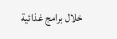خلال برامج غذائية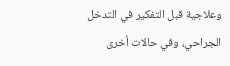وعلاجية قبل التفكير في التدخل الجراحي، وفي حالات أخرى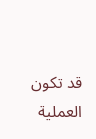قد تكون العملية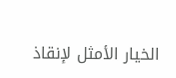الخيار الأمثل لإنقاذ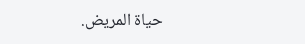حياة المريض.